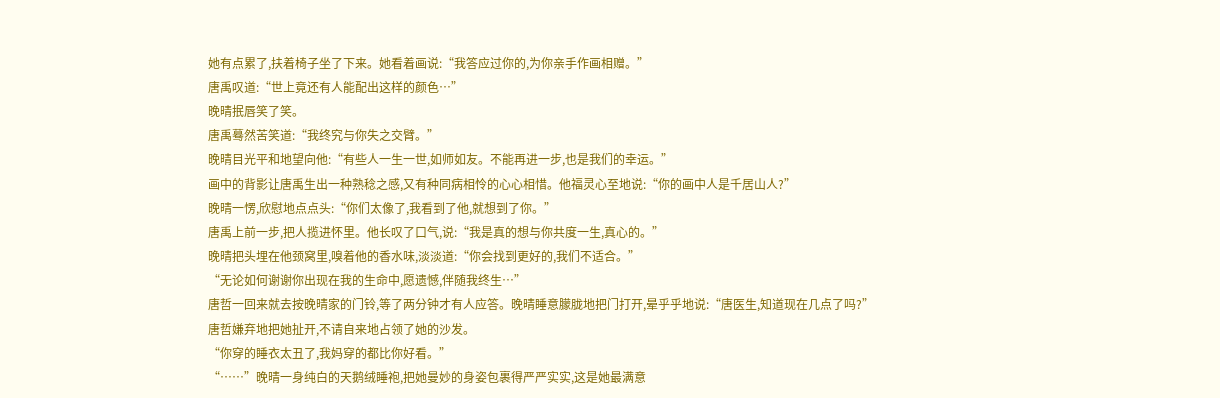她有点累了,扶着椅子坐了下来。她看着画说:“我答应过你的,为你亲手作画相赠。”
唐禹叹道:“世上竟还有人能配出这样的颜色…”
晚晴抿唇笑了笑。
唐禹蓦然苦笑道:“我终究与你失之交臂。”
晚晴目光平和地望向他:“有些人一生一世,如师如友。不能再进一步,也是我们的幸运。”
画中的背影让唐禹生出一种熟稔之感,又有种同病相怜的心心相惜。他福灵心至地说:“你的画中人是千居山人?”
晚晴一愣,欣慰地点点头:“你们太像了,我看到了他,就想到了你。”
唐禹上前一步,把人揽进怀里。他长叹了口气,说:“我是真的想与你共度一生,真心的。”
晚晴把头埋在他颈窝里,嗅着他的香水味,淡淡道:“你会找到更好的,我们不适合。”
“无论如何谢谢你出现在我的生命中,愿遗憾,伴随我终生…”
唐哲一回来就去按晚晴家的门铃,等了两分钟才有人应答。晚晴睡意朦胧地把门打开,晕乎乎地说:“唐医生,知道现在几点了吗?”
唐哲嫌弃地把她扯开,不请自来地占领了她的沙发。
“你穿的睡衣太丑了,我妈穿的都比你好看。”
“……”晚晴一身纯白的天鹅绒睡袍,把她曼妙的身姿包裹得严严实实,这是她最满意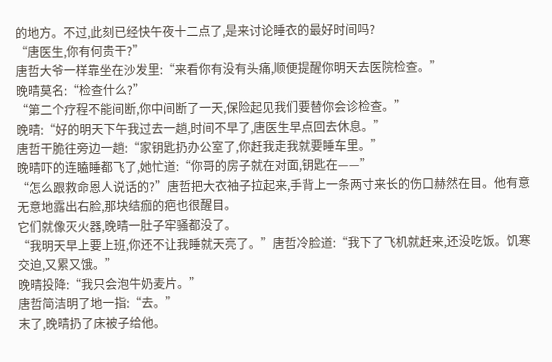的地方。不过,此刻已经快午夜十二点了,是来讨论睡衣的最好时间吗?
“唐医生,你有何贵干?”
唐哲大爷一样靠坐在沙发里:“来看你有没有头痛,顺便提醒你明天去医院检查。”
晚晴莫名:“检查什么?”
“第二个疗程不能间断,你中间断了一天,保险起见我们要替你会诊检查。”
晚晴:“好的明天下午我过去一趟,时间不早了,唐医生早点回去休息。”
唐哲干脆往旁边一趟:“家钥匙扔办公室了,你赶我走我就要睡车里。”
晚晴吓的连瞌睡都飞了,她忙道:“你哥的房子就在对面,钥匙在——”
“怎么跟救命恩人说话的?”唐哲把大衣袖子拉起来,手背上一条两寸来长的伤口赫然在目。他有意无意地露出右脸,那块结痂的疤也很醒目。
它们就像灭火器,晚晴一肚子牢骚都没了。
“我明天早上要上班,你还不让我睡就天亮了。”唐哲冷脸道:“我下了飞机就赶来,还没吃饭。饥寒交迫,又累又饿。”
晚晴投降:“我只会泡牛奶麦片。”
唐哲简洁明了地一指:“去。”
末了,晚晴扔了床被子给他。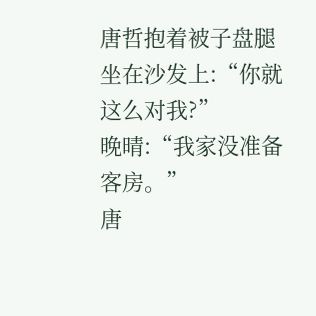唐哲抱着被子盘腿坐在沙发上:“你就这么对我?”
晚晴:“我家没准备客房。”
唐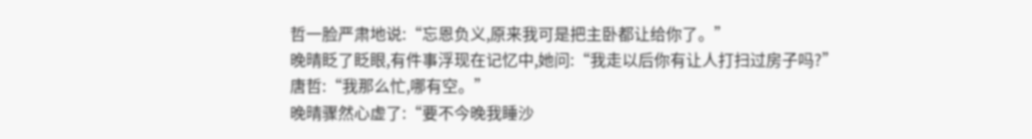哲一脸严肃地说:“忘恩负义,原来我可是把主卧都让给你了。”
晚晴眨了眨眼,有件事浮现在记忆中,她问:“我走以后你有让人打扫过房子吗?”
唐哲:“我那么忙,哪有空。”
晚晴骤然心虚了:“要不今晚我睡沙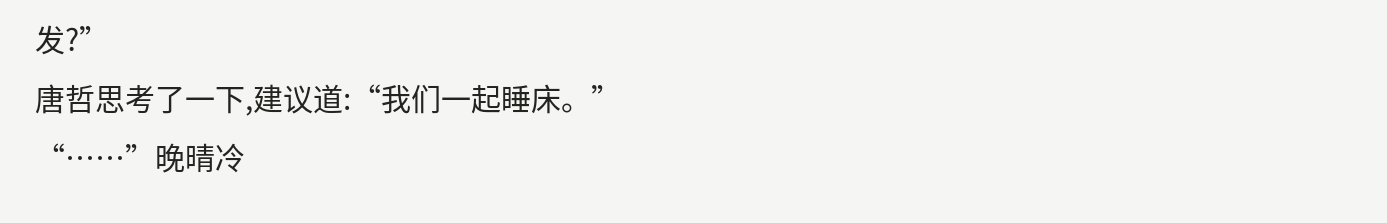发?”
唐哲思考了一下,建议道:“我们一起睡床。”
“……”晚晴冷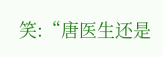笑:“唐医生还是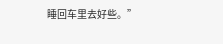睡回车里去好些。”